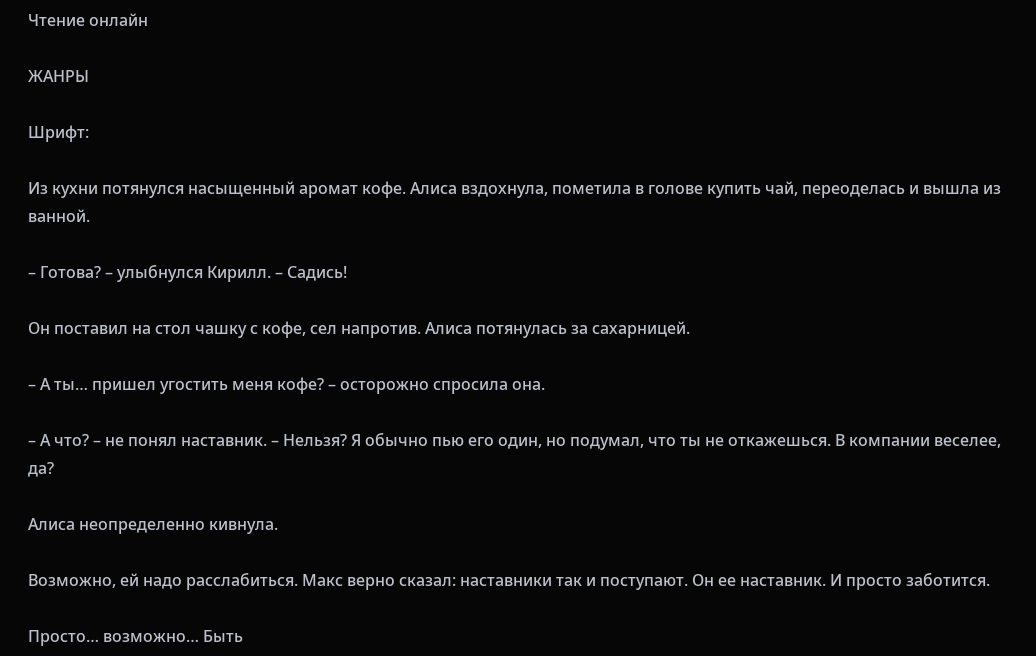Чтение онлайн

ЖАНРЫ

Шрифт:

Из кухни потянулся насыщенный аромат кофе. Алиса вздохнула, пометила в голове купить чай, переоделась и вышла из ванной.

– Готова? – улыбнулся Кирилл. – Садись!

Он поставил на стол чашку с кофе, сел напротив. Алиса потянулась за сахарницей.

– А ты… пришел угостить меня кофе? – осторожно спросила она.

– А что? – не понял наставник. – Нельзя? Я обычно пью его один, но подумал, что ты не откажешься. В компании веселее, да?

Алиса неопределенно кивнула.

Возможно, ей надо расслабиться. Макс верно сказал: наставники так и поступают. Он ее наставник. И просто заботится.

Просто… возможно… Быть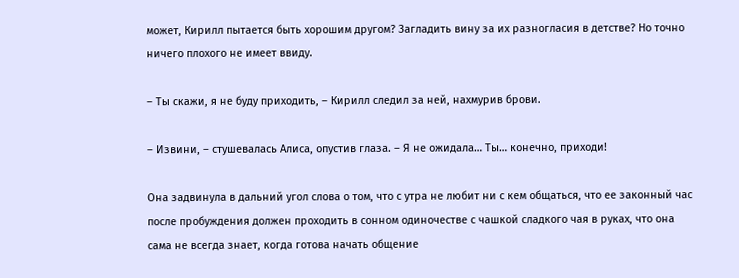может, Кирилл пытается быть хорошим другом? Загладить вину за их разногласия в детстве? Но точно ничего плохого не имеет ввиду.

– Ты скажи, я не буду приходить, – Кирилл следил за ней, нахмурив брови.

– Извини, – стушевалась Алиса, опустив глаза. – Я не ожидала… Ты… конечно, приходи!

Она задвинула в дальний угол слова о том, что с утра не любит ни с кем общаться, что ее законный час после пробуждения должен проходить в сонном одиночестве с чашкой сладкого чая в руках, что она сама не всегда знает, когда готова начать общение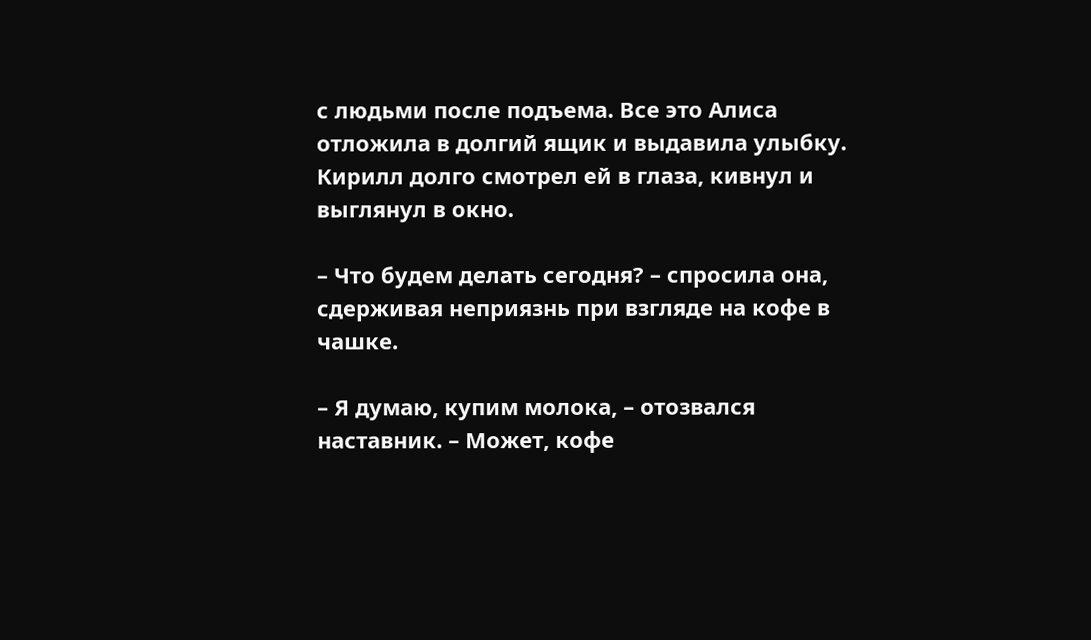с людьми после подъема. Все это Алиса отложила в долгий ящик и выдавила улыбку. Кирилл долго смотрел ей в глаза, кивнул и выглянул в окно.

– Что будем делать сегодня? – спросила она, сдерживая неприязнь при взгляде на кофе в чашке.

– Я думаю, купим молока, – отозвался наставник. – Может, кофе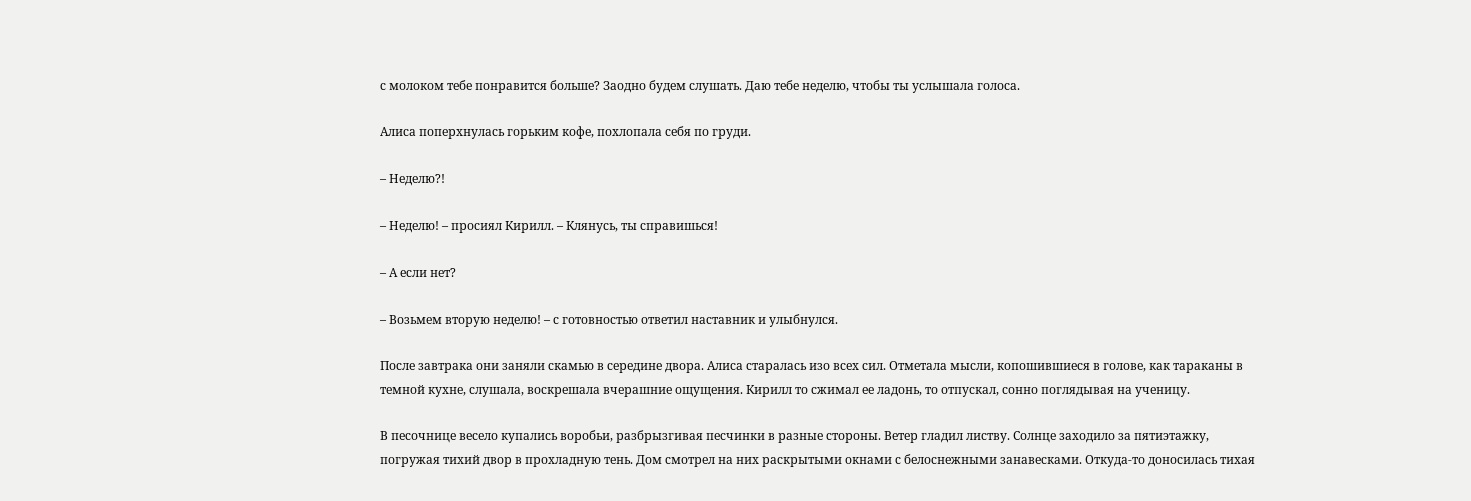с молоком тебе понравится больше? Заодно будем слушать. Даю тебе неделю, чтобы ты услышала голоса.

Алиса поперхнулась горьким кофе, похлопала себя по груди.

– Неделю?!

– Неделю! – просиял Кирилл. – Клянусь, ты справишься!

– А если нет?

– Возьмем вторую неделю! – с готовностью ответил наставник и улыбнулся.

После завтрака они заняли скамью в середине двора. Алиса старалась изо всех сил. Отметала мысли, копошившиеся в голове, как тараканы в темной кухне, слушала, воскрешала вчерашние ощущения. Кирилл то сжимал ее ладонь, то отпускал, сонно поглядывая на ученицу.

В песочнице весело купались воробьи, разбрызгивая песчинки в разные стороны. Ветер гладил листву. Солнце заходило за пятиэтажку, погружая тихий двор в прохладную тень. Дом смотрел на них раскрытыми окнами с белоснежными занавесками. Откуда-то доносилась тихая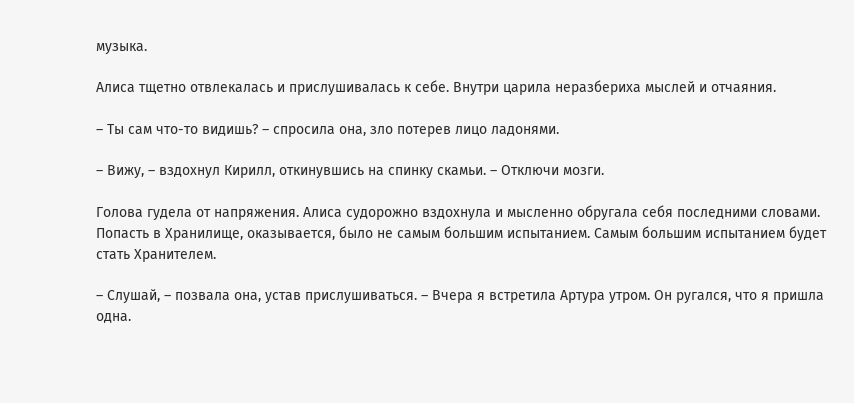музыка.

Алиса тщетно отвлекалась и прислушивалась к себе. Внутри царила неразбериха мыслей и отчаяния.

– Ты сам что-то видишь? – спросила она, зло потерев лицо ладонями.

– Вижу, – вздохнул Кирилл, откинувшись на спинку скамьи. – Отключи мозги.

Голова гудела от напряжения. Алиса судорожно вздохнула и мысленно обругала себя последними словами. Попасть в Хранилище, оказывается, было не самым большим испытанием. Самым большим испытанием будет стать Хранителем.

– Слушай, – позвала она, устав прислушиваться. – Вчера я встретила Артура утром. Он ругался, что я пришла одна.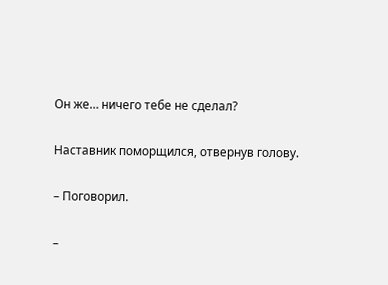Он же… ничего тебе не сделал?

Наставник поморщился, отвернув голову.

– Поговорил.

–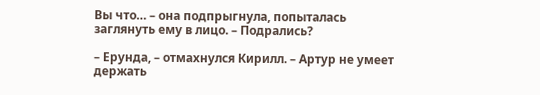Вы что… – она подпрыгнула, попыталась заглянуть ему в лицо. – Подрались?

– Ерунда, – отмахнулся Кирилл. – Артур не умеет держать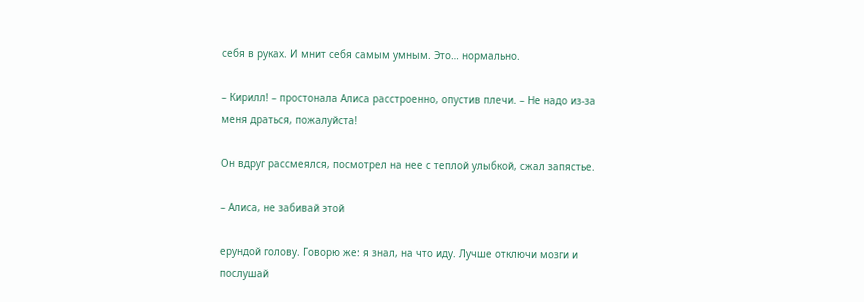себя в руках. И мнит себя самым умным. Это… нормально.

– Кирилл! – простонала Алиса расстроенно, опустив плечи. – Не надо из-за меня драться, пожалуйста!

Он вдруг рассмеялся, посмотрел на нее с теплой улыбкой, сжал запястье.

– Алиса, не забивай этой

ерундой голову. Говорю же: я знал, на что иду. Лучше отключи мозги и послушай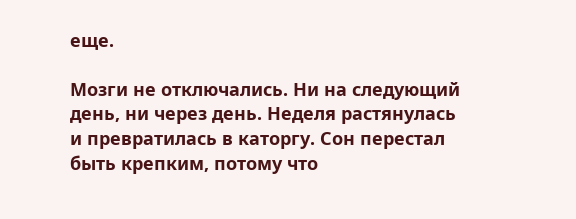еще.

Мозги не отключались. Ни на следующий день, ни через день. Неделя растянулась и превратилась в каторгу. Сон перестал быть крепким, потому что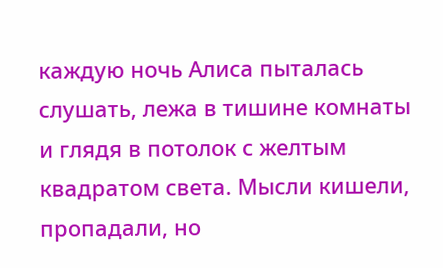каждую ночь Алиса пыталась слушать, лежа в тишине комнаты и глядя в потолок с желтым квадратом света. Мысли кишели, пропадали, но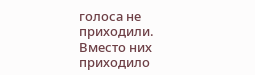голоса не приходили. Вместо них приходило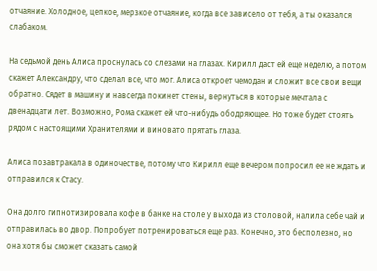отчаяние. Холодное, цепкое, мерзкое отчаяние, когда все зависело от тебя, а ты оказался слабаком.

На седьмой день Алиса проснулась со слезами на глазах. Кирилл даст ей еще неделю, а потом скажет Александру, что сделал все, что мог. Алиса откроет чемодан и сложит все свои вещи обратно. Сядет в машину и навсегда покинет стены, вернуться в которые мечтала с двенадцати лет. Возможно, Рома скажет ей что-нибудь ободряющее. Но тоже будет стоять рядом с настоящими Хранителями и виновато прятать глаза.

Алиса позавтракала в одиночестве, потому что Кирилл еще вечером попросил ее не ждать и отправился к Стасу.

Она долго гипнотизировала кофе в банке на столе у выхода из столовой, налила себе чай и отправилась во двор. Попробует потренироваться еще раз. Конечно, это бесполезно, но она хотя бы сможет сказать самой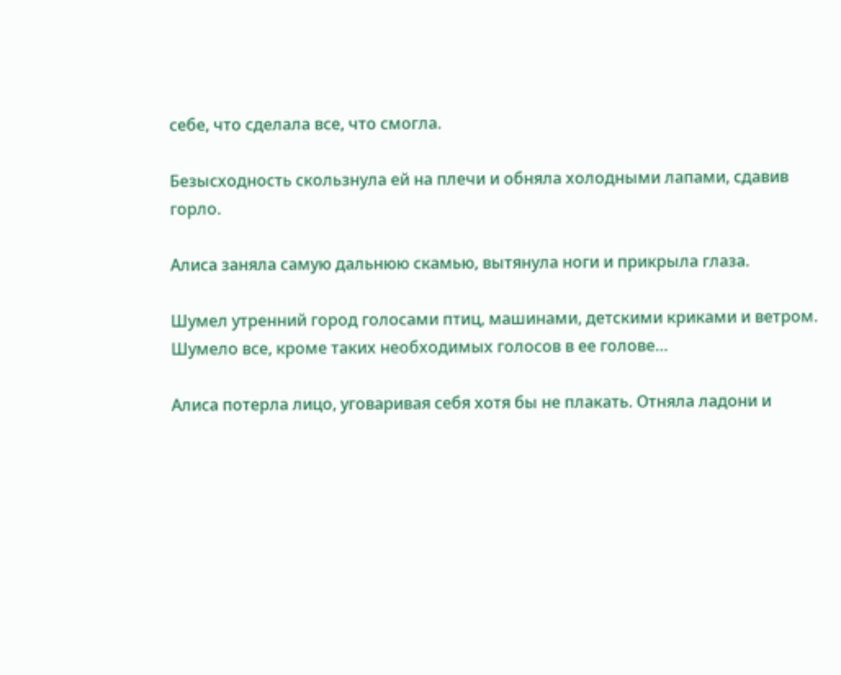себе, что сделала все, что смогла.

Безысходность скользнула ей на плечи и обняла холодными лапами, сдавив горло.

Алиса заняла самую дальнюю скамью, вытянула ноги и прикрыла глаза.

Шумел утренний город голосами птиц, машинами, детскими криками и ветром. Шумело все, кроме таких необходимых голосов в ее голове…

Алиса потерла лицо, уговаривая себя хотя бы не плакать. Отняла ладони и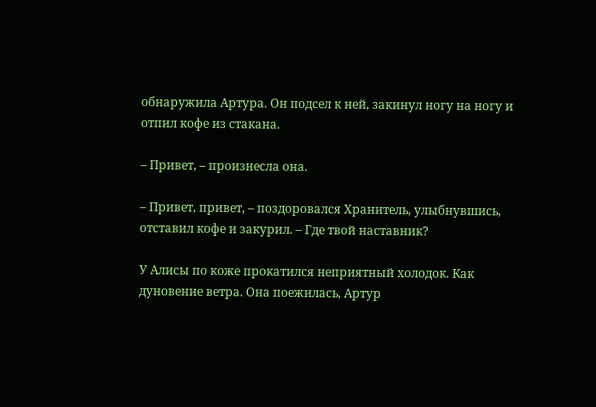обнаружила Артура. Он подсел к ней, закинул ногу на ногу и отпил кофе из стакана.

– Привет, – произнесла она.

– Привет, привет, – поздоровался Хранитель, улыбнувшись, отставил кофе и закурил. – Где твой наставник?

У Алисы по коже прокатился неприятный холодок. Как дуновение ветра. Она поежилась, Артур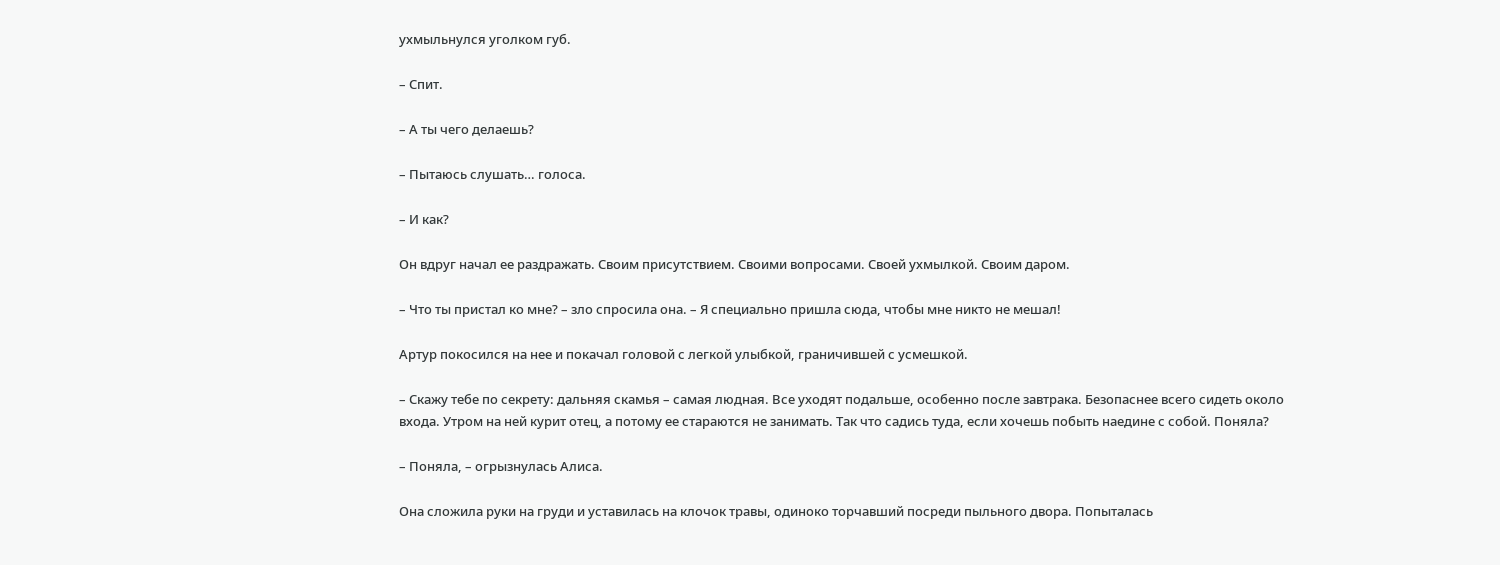ухмыльнулся уголком губ.

– Спит.

– А ты чего делаешь?

– Пытаюсь слушать… голоса.

– И как?

Он вдруг начал ее раздражать. Своим присутствием. Своими вопросами. Своей ухмылкой. Своим даром.

– Что ты пристал ко мне? – зло спросила она. – Я специально пришла сюда, чтобы мне никто не мешал!

Артур покосился на нее и покачал головой с легкой улыбкой, граничившей с усмешкой.

– Скажу тебе по секрету: дальняя скамья – самая людная. Все уходят подальше, особенно после завтрака. Безопаснее всего сидеть около входа. Утром на ней курит отец, а потому ее стараются не занимать. Так что садись туда, если хочешь побыть наедине с собой. Поняла?

– Поняла, – огрызнулась Алиса.

Она сложила руки на груди и уставилась на клочок травы, одиноко торчавший посреди пыльного двора. Попыталась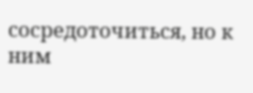сосредоточиться, но к ним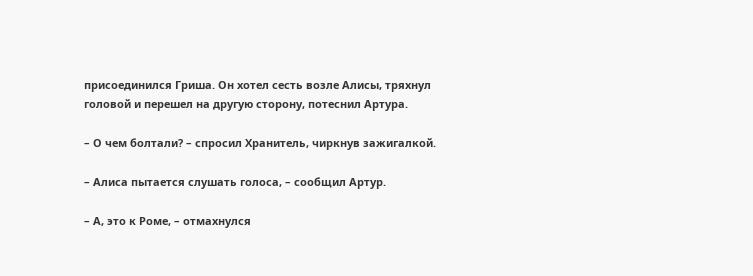присоединился Гриша. Он хотел сесть возле Алисы, тряхнул головой и перешел на другую сторону, потеснил Артура.

– О чем болтали? – спросил Хранитель, чиркнув зажигалкой.

– Алиса пытается слушать голоса, – сообщил Артур.

– А, это к Роме, – отмахнулся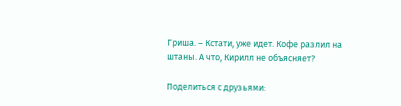Гриша. – Кстати, уже идет. Кофе разлил на штаны. А что, Кирилл не объясняет?

Поделиться с друзьями: